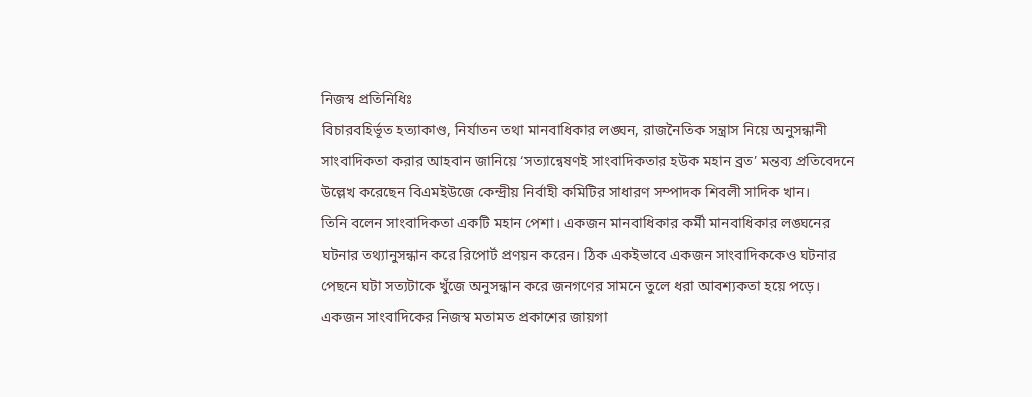নিজস্ব প্রতিনিধিঃ
বিচারবহির্ভূত হত্যাকাণ্ড, নির্যাতন তথা মানবাধিকার লঙ্ঘন, রাজনৈতিক সন্ত্রাস নিয়ে অনুসন্ধানী সাংবাদিকতা করার আহবান জানিয়ে ‘সত্যান্বেষণই সাংবাদিকতার হউক মহান ব্রত’ মন্তব্য প্রতিবেদনে উল্লেখ করেছেন বিএমইউজে কেন্দ্রীয় নির্বাহী কমিটির সাধারণ সম্পাদক শিবলী সাদিক খান।
তিনি বলেন সাংবাদিকতা একটি মহান পেশা। একজন মানবাধিকার কর্মী মানবাধিকার লঙ্ঘনের ঘটনার তথ্যানুসন্ধান করে রিপোর্ট প্রণয়ন করেন। ঠিক একইভাবে একজন সাংবাদিককেও ঘটনার পেছনে ঘটা সত্যটাকে খুঁজে অনুসন্ধান করে জনগণের সামনে তুলে ধরা আবশ্যকতা হয়ে পড়ে।
একজন সাংবাদিকের নিজস্ব মতামত প্রকাশের জায়গা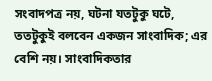সংবাদপত্র নয়, ঘটনা যতটুকু ঘটে, ততটুকুই বলবেন একজন সাংবাদিক; এর বেশি নয়। সাংবাদিকতার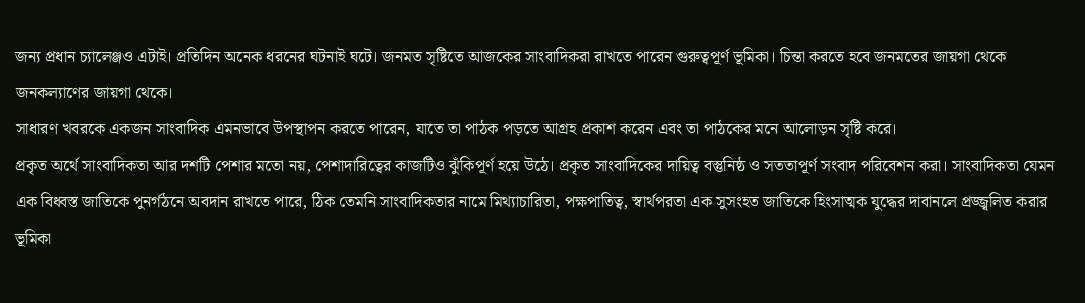জন্য প্রধান চ্যালেঞ্জও এটাই। প্রতিদিন অনেক ধরনের ঘটনাই ঘটে। জনমত সৃষ্টিতে আজকের সাংবাদিকরা রাখতে পারেন গুরুত্বপূর্ণ ভূমিকা। চিন্তা করতে হবে জনমতের জায়গা থেকে জনকল্যাণের জায়গা থেকে।
সাধারণ খবরকে একজন সাংবাদিক এমনভাবে উপস্থাপন করতে পারেন, যাতে তা পাঠক পড়তে আগ্রহ প্রকাশ করেন এবং তা পাঠকের মনে আলোড়ন সৃষ্টি করে।
প্রকৃত অর্থে সাংবাদিকতা আর দশটি পেশার মতো নয়, পেশাদারিত্বের কাজটিও ঝুঁকিপূর্ণ হয়ে উঠে। প্রকৃত সাংবাদিকের দায়িত্ব বস্তুনিষ্ঠ ও সততাপূর্ণ সংবাদ পরিবেশন করা। সাংবাদিকতা যেমন এক বিধ্বস্ত জাতিকে পুনর্গঠনে অবদান রাখতে পারে, ঠিক তেমনি সাংবাদিকতার নামে মিথ্যাচারিতা, পক্ষপাতিত্ব, স্বার্থপরতা এক সুসংহত জাতিকে হিংসাত্মক যুদ্ধের দাবানলে প্রজ্জ্বলিত করার ভূমিকা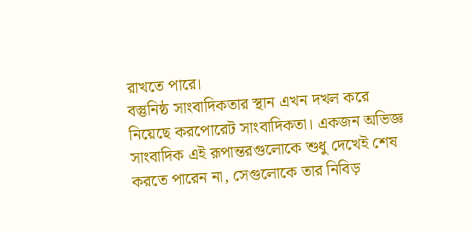রাখতে পারে।
বস্তুনিষ্ঠ সাংবাদিকতার স্থান এখন দখল করে নিয়েছে করপোরেট সাংবাদিকতা। একজন অভিজ্ঞ সাংবাদিক এই রূপান্তরগুলোকে শুধু দেখেই শেষ করতে পারেন না, সেগুলোকে তার নিবিড়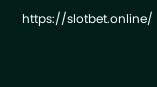https://slotbet.online/